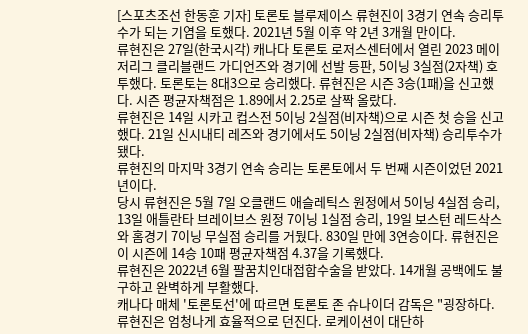[스포츠조선 한동훈 기자] 토론토 블루제이스 류현진이 3경기 연속 승리투수가 되는 기염을 토했다. 2021년 5월 이후 약 2년 3개월 만이다.
류현진은 27일(한국시각) 캐나다 토론토 로저스센터에서 열린 2023 메이저리그 클리블랜드 가디언즈와 경기에 선발 등판, 5이닝 3실점(2자책) 호투했다. 토론토는 8대3으로 승리했다. 류현진은 시즌 3승(1패)을 신고했다. 시즌 평균자책점은 1.89에서 2.25로 살짝 올랐다.
류현진은 14일 시카고 컵스전 5이닝 2실점(비자책)으로 시즌 첫 승을 신고했다. 21일 신시내티 레즈와 경기에서도 5이닝 2실점(비자책) 승리투수가 됐다.
류현진의 마지막 3경기 연속 승리는 토론토에서 두 번째 시즌이었던 2021년이다.
당시 류현진은 5월 7일 오클랜드 애슬레틱스 원정에서 5이닝 4실점 승리, 13일 애틀란타 브레이브스 원정 7이닝 1실점 승리, 19일 보스턴 레드삭스와 홈경기 7이닝 무실점 승리를 거뒀다. 830일 만에 3연승이다. 류현진은 이 시즌에 14승 10패 평균자책점 4.37을 기록했다.
류현진은 2022년 6월 팔꿈치인대접합수술을 받았다. 14개월 공백에도 불구하고 완벽하게 부활했다.
캐나다 매체 '토론토선'에 따르면 토론토 존 슈나이더 감독은 "굉장하다. 류현진은 엄청나게 효율적으로 던진다. 로케이션이 대단하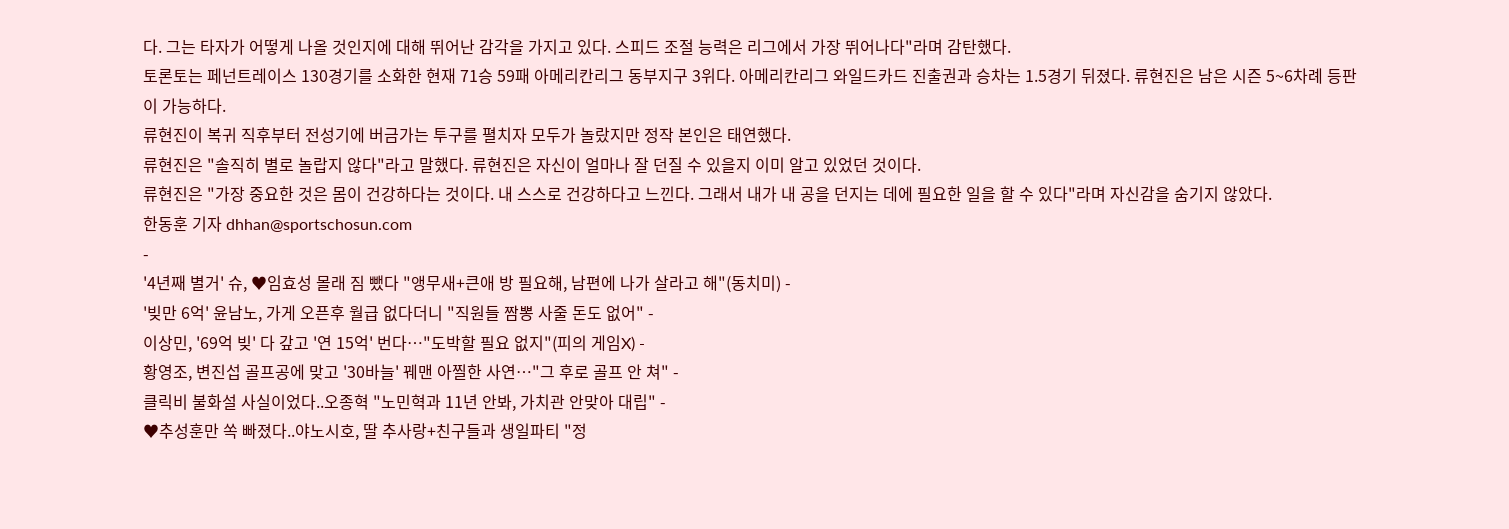다. 그는 타자가 어떻게 나올 것인지에 대해 뛰어난 감각을 가지고 있다. 스피드 조절 능력은 리그에서 가장 뛰어나다"라며 감탄했다.
토론토는 페넌트레이스 130경기를 소화한 현재 71승 59패 아메리칸리그 동부지구 3위다. 아메리칸리그 와일드카드 진출권과 승차는 1.5경기 뒤졌다. 류현진은 남은 시즌 5~6차례 등판이 가능하다.
류현진이 복귀 직후부터 전성기에 버금가는 투구를 펼치자 모두가 놀랐지만 정작 본인은 태연했다.
류현진은 "솔직히 별로 놀랍지 않다"라고 말했다. 류현진은 자신이 얼마나 잘 던질 수 있을지 이미 알고 있었던 것이다.
류현진은 "가장 중요한 것은 몸이 건강하다는 것이다. 내 스스로 건강하다고 느낀다. 그래서 내가 내 공을 던지는 데에 필요한 일을 할 수 있다"라며 자신감을 숨기지 않았다.
한동훈 기자 dhhan@sportschosun.com
-
'4년째 별거' 슈, ♥임효성 몰래 짐 뺐다 "앵무새+큰애 방 필요해, 남편에 나가 살라고 해"(동치미) -
'빚만 6억' 윤남노, 가게 오픈후 월급 없다더니 "직원들 짬뽕 사줄 돈도 없어" -
이상민, '69억 빚' 다 갚고 '연 15억' 번다…"도박할 필요 없지"(피의 게임X) -
황영조, 변진섭 골프공에 맞고 '30바늘' 꿰맨 아찔한 사연…"그 후로 골프 안 쳐" -
클릭비 불화설 사실이었다..오종혁 "노민혁과 11년 안봐, 가치관 안맞아 대립" -
♥추성훈만 쏙 빠졌다..야노시호, 딸 추사랑+친구들과 생일파티 "정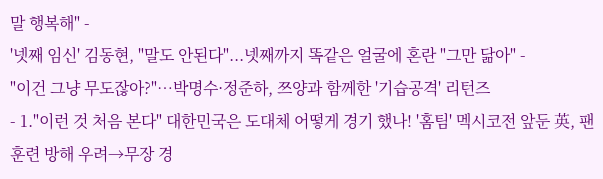말 행복해" -
'넷째 임신' 김동현, "말도 안된다"...넷째까지 똑같은 얼굴에 혼란 "그만 닮아" -
"이건 그냥 무도잖아?"…박명수·정준하, 쯔양과 함께한 '기습공격' 리턴즈
- 1."이런 것 처음 본다" 대한민국은 도대체 어떻게 경기 했나! '홈팀' 멕시코전 앞둔 英, 팬 훈련 방해 우려→무장 경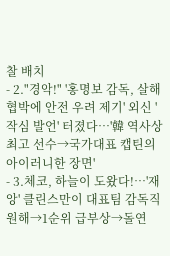찰 배치
- 2."경악!" '홍명보 감독, 살해 협박에 안전 우려 제기' 외신 '작심 발언' 터졌다…'韓 역사상 최고 선수→국가대표 캡틴의 아이러니한 장면'
- 3.체코, 하늘이 도왔다!…'재앙' 클린스만이 대표팀 감독직 원해→1순위 급부상→돌연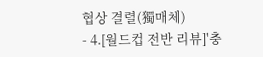협상 결렬(獨매체)
- 4.[월드컵 전반 리뷰]'충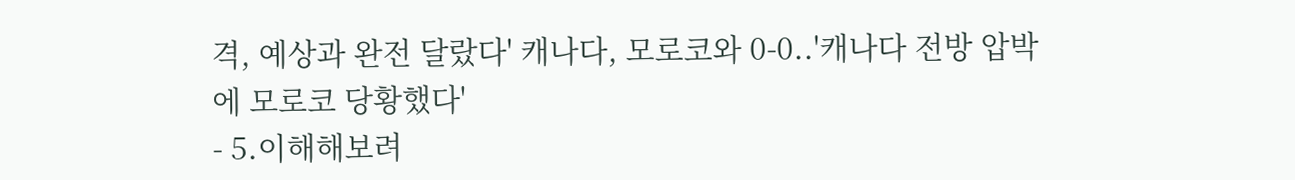격, 예상과 완전 달랐다' 캐나다, 모로코와 0-0..'캐나다 전방 압박에 모로코 당황했다'
- 5.이해해보려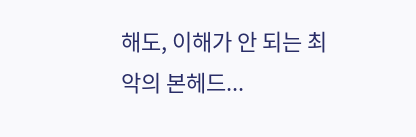해도, 이해가 안 되는 최악의 본헤드...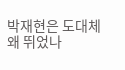박재현은 도대체 왜 뛰었나